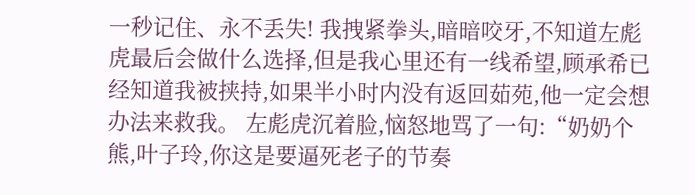一秒记住、永不丢失! 我拽紧拳头,暗暗咬牙,不知道左彪虎最后会做什么选择,但是我心里还有一线希望,顾承希已经知道我被挟持,如果半小时内没有返回茹苑,他一定会想办法来救我。 左彪虎沉着脸,恼怒地骂了一句:“奶奶个熊,叶子玲,你这是要逼死老子的节奏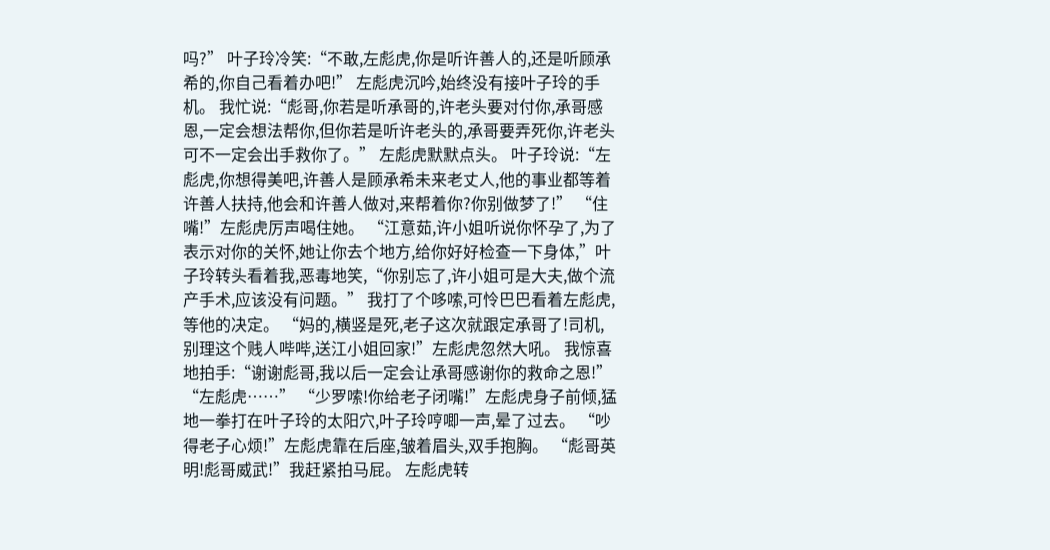吗?” 叶子玲冷笑:“不敢,左彪虎,你是听许善人的,还是听顾承希的,你自己看着办吧!” 左彪虎沉吟,始终没有接叶子玲的手机。 我忙说:“彪哥,你若是听承哥的,许老头要对付你,承哥感恩,一定会想法帮你,但你若是听许老头的,承哥要弄死你,许老头可不一定会出手救你了。” 左彪虎默默点头。 叶子玲说:“左彪虎,你想得美吧,许善人是顾承希未来老丈人,他的事业都等着许善人扶持,他会和许善人做对,来帮着你?你别做梦了!” “住嘴!”左彪虎厉声喝住她。 “江意茹,许小姐听说你怀孕了,为了表示对你的关怀,她让你去个地方,给你好好检查一下身体,”叶子玲转头看着我,恶毒地笑,“你别忘了,许小姐可是大夫,做个流产手术,应该没有问题。” 我打了个哆嗦,可怜巴巴看着左彪虎,等他的决定。 “妈的,横竖是死,老子这次就跟定承哥了!司机,别理这个贱人哔哔,送江小姐回家!”左彪虎忽然大吼。 我惊喜地拍手:“谢谢彪哥,我以后一定会让承哥感谢你的救命之恩!” “左彪虎……” “少罗嗦!你给老子闭嘴!”左彪虎身子前倾,猛地一拳打在叶子玲的太阳穴,叶子玲哼唧一声,晕了过去。 “吵得老子心烦!”左彪虎靠在后座,皱着眉头,双手抱胸。 “彪哥英明!彪哥威武!”我赶紧拍马屁。 左彪虎转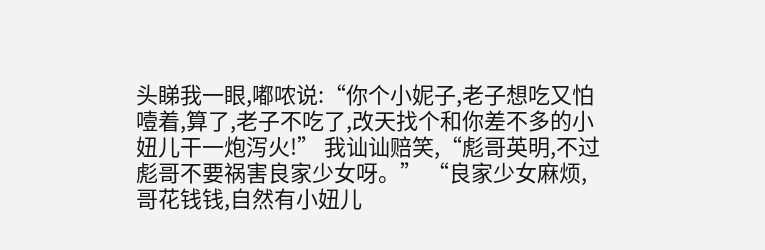头睇我一眼,嘟哝说:“你个小妮子,老子想吃又怕噎着,算了,老子不吃了,改天找个和你差不多的小妞儿干一炮泻火!” 我讪讪赔笑,“彪哥英明,不过彪哥不要祸害良家少女呀。” “良家少女麻烦,哥花钱钱,自然有小妞儿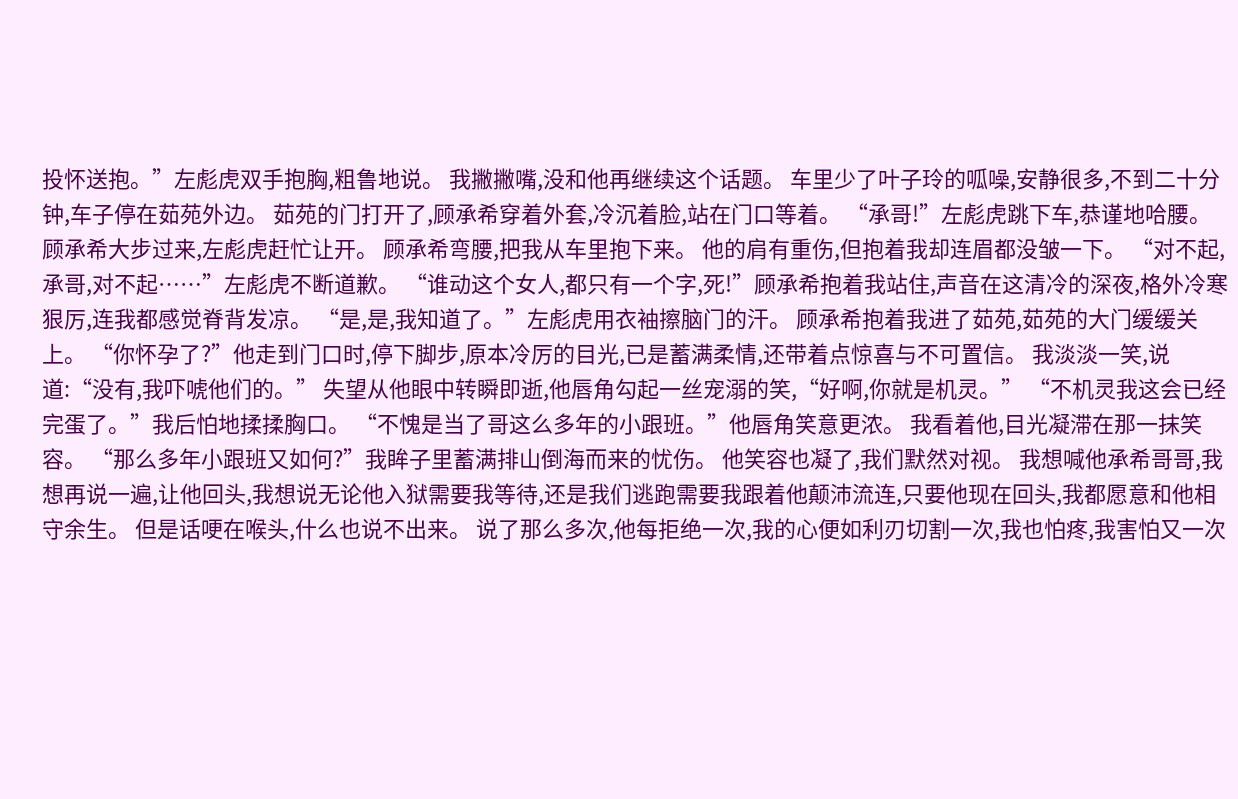投怀送抱。”左彪虎双手抱胸,粗鲁地说。 我撇撇嘴,没和他再继续这个话题。 车里少了叶子玲的呱噪,安静很多,不到二十分钟,车子停在茹苑外边。 茹苑的门打开了,顾承希穿着外套,冷沉着脸,站在门口等着。 “承哥!”左彪虎跳下车,恭谨地哈腰。 顾承希大步过来,左彪虎赶忙让开。 顾承希弯腰,把我从车里抱下来。 他的肩有重伤,但抱着我却连眉都没皱一下。 “对不起,承哥,对不起……”左彪虎不断道歉。 “谁动这个女人,都只有一个字,死!”顾承希抱着我站住,声音在这清冷的深夜,格外冷寒狠厉,连我都感觉脊背发凉。 “是,是,我知道了。”左彪虎用衣袖擦脑门的汗。 顾承希抱着我进了茹苑,茹苑的大门缓缓关上。 “你怀孕了?”他走到门口时,停下脚步,原本冷厉的目光,已是蓄满柔情,还带着点惊喜与不可置信。 我淡淡一笑,说道:“没有,我吓唬他们的。” 失望从他眼中转瞬即逝,他唇角勾起一丝宠溺的笑,“好啊,你就是机灵。” “不机灵我这会已经完蛋了。”我后怕地揉揉胸口。 “不愧是当了哥这么多年的小跟班。”他唇角笑意更浓。 我看着他,目光凝滞在那一抹笑容。 “那么多年小跟班又如何?”我眸子里蓄满排山倒海而来的忧伤。 他笑容也凝了,我们默然对视。 我想喊他承希哥哥,我想再说一遍,让他回头,我想说无论他入狱需要我等待,还是我们逃跑需要我跟着他颠沛流连,只要他现在回头,我都愿意和他相守余生。 但是话哽在喉头,什么也说不出来。 说了那么多次,他每拒绝一次,我的心便如利刃切割一次,我也怕疼,我害怕又一次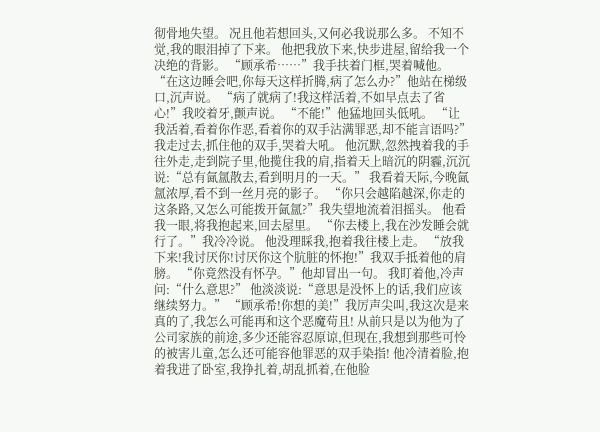彻骨地失望。 况且他若想回头,又何必我说那么多。 不知不觉,我的眼泪掉了下来。 他把我放下来,快步进屋,留给我一个决绝的背影。 “顾承希……”我手扶着门框,哭着喊他。 “在这边睡会吧,你每天这样折腾,病了怎么办?”他站在梯级口,沉声说。 “病了就病了!我这样活着,不如早点去了省心!”我咬着牙,颤声说。 “不能!”他猛地回头低吼。 “让我活着,看着你作恶,看着你的双手沾满罪恶,却不能言语吗?”我走过去,抓住他的双手,哭着大吼。 他沉默,忽然拽着我的手往外走,走到院子里,他揽住我的肩,指着天上暗沉的阴霾,沉沉说:“总有氤氲散去,看到明月的一天。” 我看着天际,今晚氤氲浓厚,看不到一丝月亮的影子。 “你只会越陷越深,你走的这条路,又怎么可能拨开氤氲?”我失望地流着泪摇头。 他看我一眼,将我抱起来,回去屋里。 “你去楼上,我在沙发睡会就行了。”我冷冷说。 他没理睬我,抱着我往楼上走。 “放我下来!我讨厌你!讨厌你这个肮脏的怀抱!”我双手抵着他的肩膀。 “你竟然没有怀孕。”他却冒出一句。 我盯着他,冷声问:“什么意思?” 他淡淡说:“意思是没怀上的话,我们应该继续努力。” “顾承希!你想的美!”我厉声尖叫,我这次是来真的了,我怎么可能再和这个恶魔苟且! 从前只是以为他为了公司家族的前途,多少还能容忍原谅,但现在,我想到那些可怜的被害儿童,怎么还可能容他罪恶的双手染指! 他冷清着脸,抱着我进了卧室,我挣扎着,胡乱抓着,在他脸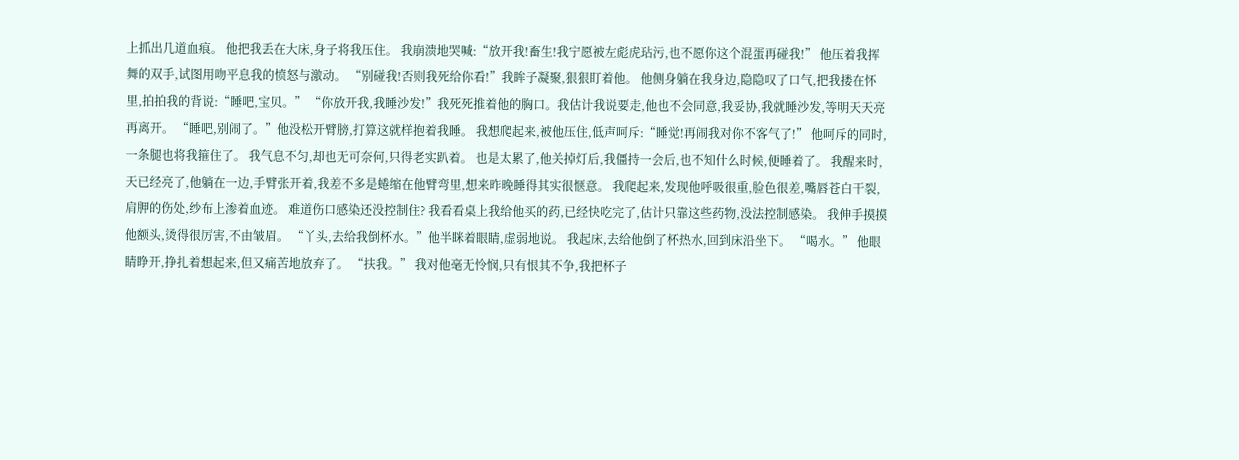上抓出几道血痕。 他把我丢在大床,身子将我压住。 我崩溃地哭喊:“放开我!畜生!我宁愿被左彪虎玷污,也不愿你这个混蛋再碰我!” 他压着我挥舞的双手,试图用吻平息我的愤怒与激动。 “别碰我!否则我死给你看!”我眸子凝聚,狠狠盯着他。 他侧身躺在我身边,隐隐叹了口气,把我搂在怀里,拍拍我的背说:“睡吧,宝贝。” “你放开我,我睡沙发!”我死死推着他的胸口。我估计我说要走,他也不会同意,我妥协,我就睡沙发,等明天天亮再离开。 “睡吧,别闹了。”他没松开臂膀,打算这就样抱着我睡。 我想爬起来,被他压住,低声呵斥:“睡觉!再闹我对你不客气了!” 他呵斥的同时,一条腿也将我箍住了。 我气息不匀,却也无可奈何,只得老实趴着。 也是太累了,他关掉灯后,我僵持一会后,也不知什么时候,便睡着了。 我醒来时,天已经亮了,他躺在一边,手臂张开着,我差不多是蜷缩在他臂弯里,想来昨晚睡得其实很惬意。 我爬起来,发现他呼吸很重,脸色很差,嘴唇苍白干裂,肩胛的伤处,纱布上渗着血迹。 难道伤口感染还没控制住? 我看看桌上我给他买的药,已经快吃完了,估计只靠这些药物,没法控制感染。 我伸手摸摸他额头,烫得很厉害,不由皱眉。 “丫头,去给我倒杯水。”他半眯着眼睛,虚弱地说。 我起床,去给他倒了杯热水,回到床沿坐下。 “喝水。” 他眼睛睁开,挣扎着想起来,但又痛苦地放弃了。 “扶我。” 我对他毫无怜悯,只有恨其不争,我把杯子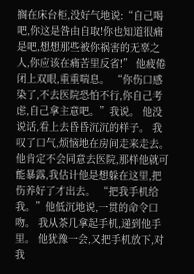搁在床台柜,没好气地说:“自己喝吧,你这是咎由自取!你也知道很痛是吧,想想那些被你祸害的无辜之人,你应该在痛苦里反省!” 他疲倦闭上双眼,重重喘息。 “你伤口感染了,不去医院恐怕不行,你自己考虑,自己拿主意吧。”我说。 他没说话,看上去昏昏沉沉的样子。 我叹了口气,烦恼地在房间走来走去。 他肯定不会同意去医院,那样他就可能暴露,我估计他是想躲在这里,把伤养好了才出去。 “把我手机给我。”他低沉地说,一贯的命令口吻。 我从茶几拿起手机,递到他手里。 他犹豫一会,又把手机放下,对我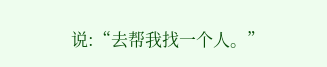说:“去帮我找一个人。”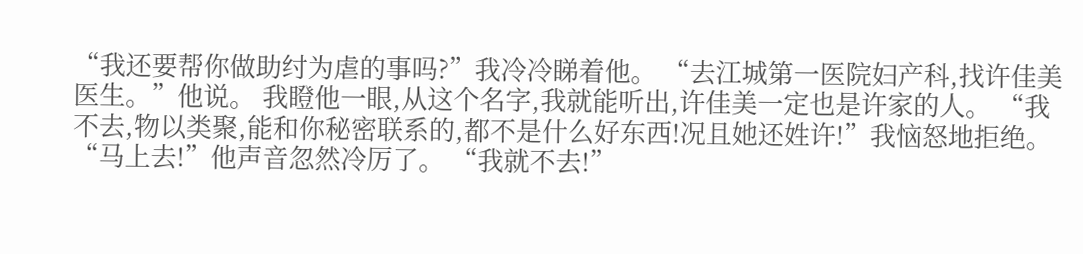“我还要帮你做助纣为虐的事吗?”我冷冷睇着他。 “去江城第一医院妇产科,找许佳美医生。”他说。 我瞪他一眼,从这个名字,我就能听出,许佳美一定也是许家的人。 “我不去,物以类聚,能和你秘密联系的,都不是什么好东西!况且她还姓许!”我恼怒地拒绝。 “马上去!”他声音忽然冷厉了。 “我就不去!”